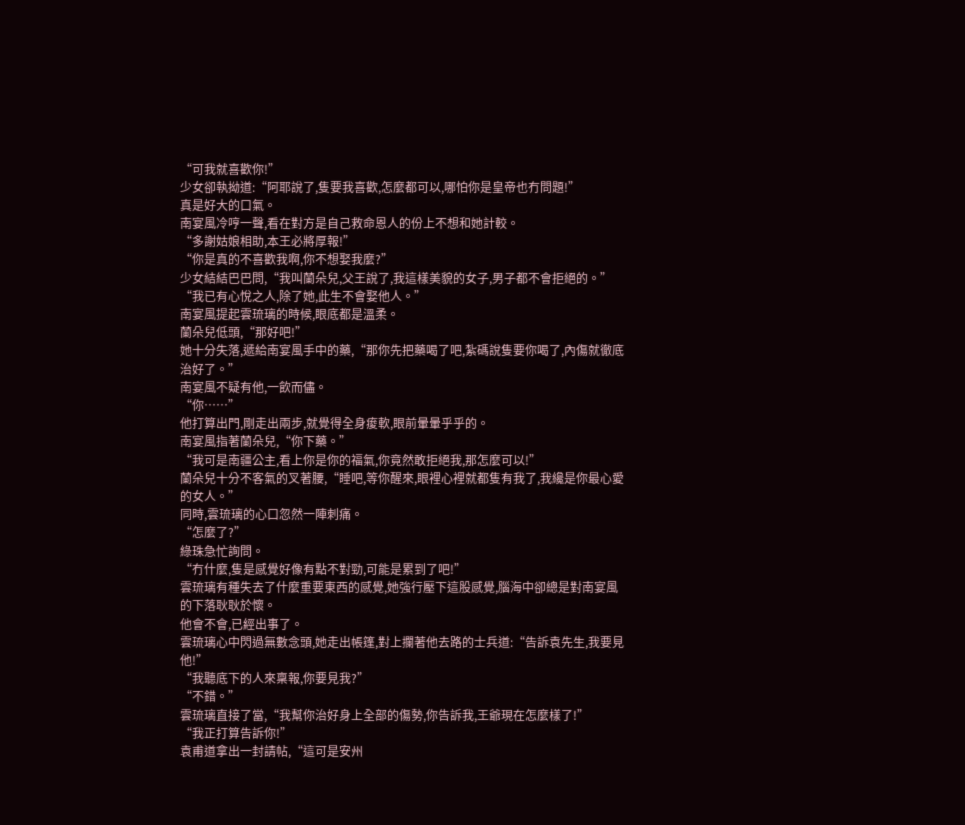“可我就喜歡你!”
少女卻執拗道:“阿耶說了,隻要我喜歡,怎麼都可以,哪怕你是皇帝也冇問題!”
真是好大的口氣。
南宴風冷哼一聲,看在對方是自己救命恩人的份上不想和她計較。
“多謝姑娘相助,本王必將厚報!”
“你是真的不喜歡我啊,你不想娶我麼?”
少女結結巴巴問,“我叫蘭朵兒,父王說了,我這樣美貌的女子,男子都不會拒絕的。”
“我已有心悅之人,除了她,此生不會娶他人。”
南宴風提起雲琉璃的時候,眼底都是溫柔。
蘭朵兒低頭,“那好吧!”
她十分失落,遞給南宴風手中的藥,“那你先把藥喝了吧,紮碼說隻要你喝了,內傷就徹底治好了。”
南宴風不疑有他,一飲而儘。
“你……”
他打算出門,剛走出兩步,就覺得全身痠軟,眼前暈暈乎乎的。
南宴風指著蘭朵兒,“你下藥。”
“我可是南疆公主,看上你是你的福氣,你竟然敢拒絕我,那怎麼可以!”
蘭朵兒十分不客氣的叉著腰,“睡吧,等你醒來,眼裡心裡就都隻有我了,我纔是你最心愛的女人。”
同時,雲琉璃的心口忽然一陣刺痛。
“怎麼了?”
綠珠急忙詢問。
“冇什麼,隻是感覺好像有點不對勁,可能是累到了吧!”
雲琉璃有種失去了什麼重要東西的感覺,她強行壓下這股感覺,腦海中卻總是對南宴風的下落耿耿於懷。
他會不會,已經出事了。
雲琉璃心中閃過無數念頭,她走出帳篷,對上攔著他去路的士兵道:“告訴袁先生,我要見他!”
“我聽底下的人來稟報,你要見我?”
“不錯。”
雲琉璃直接了當,“我幫你治好身上全部的傷勢,你告訴我,王爺現在怎麼樣了!”
“我正打算告訴你!”
袁甫道拿出一封請帖,“這可是安州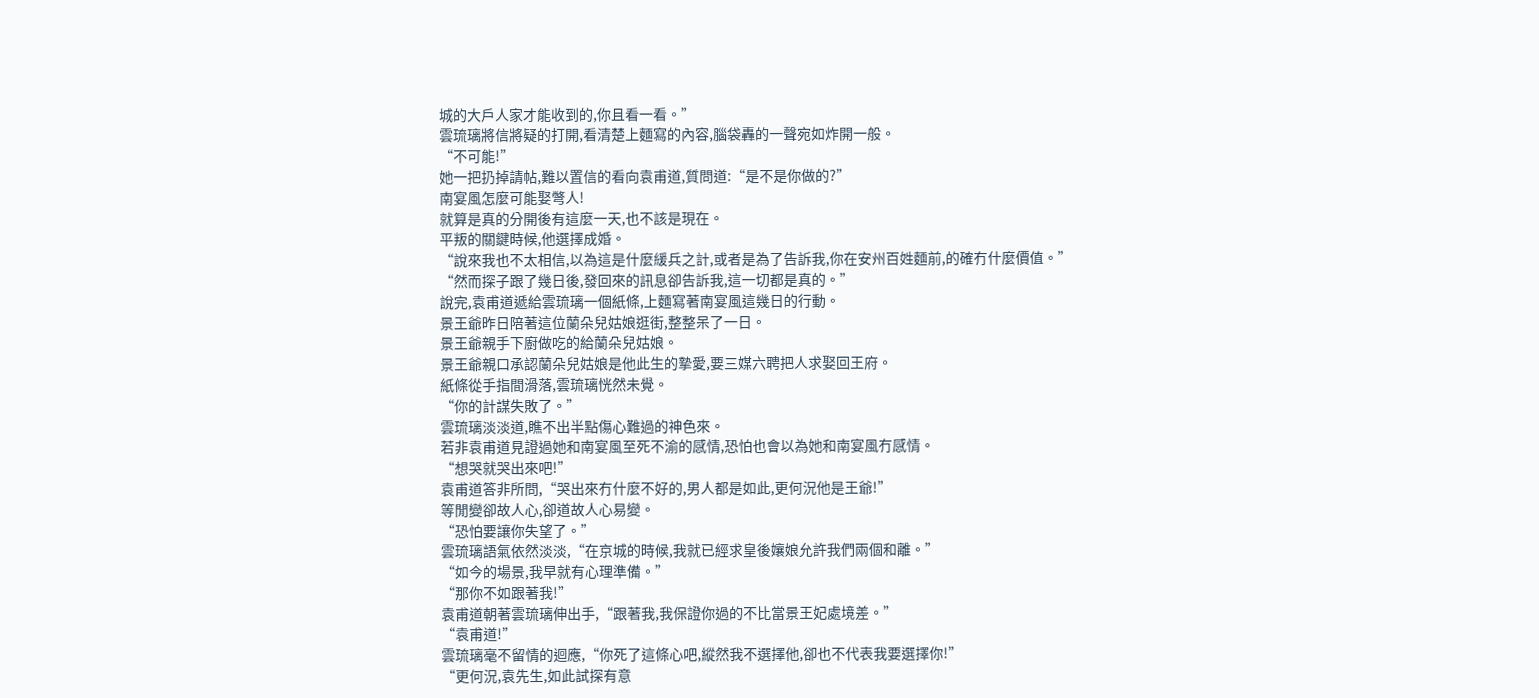城的大戶人家才能收到的,你且看一看。”
雲琉璃將信將疑的打開,看清楚上麵寫的內容,腦袋轟的一聲宛如炸開一般。
“不可能!”
她一把扔掉請帖,難以置信的看向袁甫道,質問道:“是不是你做的?”
南宴風怎麼可能娶彆人!
就算是真的分開後有這麼一天,也不該是現在。
平叛的關鍵時候,他選擇成婚。
“說來我也不太相信,以為這是什麼緩兵之計,或者是為了告訴我,你在安州百姓麵前,的確冇什麼價值。”
“然而探子跟了幾日後,發回來的訊息卻告訴我,這一切都是真的。”
說完,袁甫道遞給雲琉璃一個紙條,上麵寫著南宴風這幾日的行動。
景王爺昨日陪著這位蘭朵兒姑娘逛街,整整呆了一日。
景王爺親手下廚做吃的給蘭朵兒姑娘。
景王爺親口承認蘭朵兒姑娘是他此生的摯愛,要三媒六聘把人求娶回王府。
紙條從手指間滑落,雲琉璃恍然未覺。
“你的計謀失敗了。”
雲琉璃淡淡道,瞧不出半點傷心難過的神色來。
若非袁甫道見證過她和南宴風至死不渝的感情,恐怕也會以為她和南宴風冇感情。
“想哭就哭出來吧!”
袁甫道答非所問,“哭出來冇什麼不好的,男人都是如此,更何況他是王爺!”
等閒變卻故人心,卻道故人心易變。
“恐怕要讓你失望了。”
雲琉璃語氣依然淡淡,“在京城的時候,我就已經求皇後孃娘允許我們兩個和離。”
“如今的場景,我早就有心理準備。”
“那你不如跟著我!”
袁甫道朝著雲琉璃伸出手,“跟著我,我保證你過的不比當景王妃處境差。”
“袁甫道!”
雲琉璃毫不留情的迴應,“你死了這條心吧,縱然我不選擇他,卻也不代表我要選擇你!”
“更何況,袁先生,如此試探有意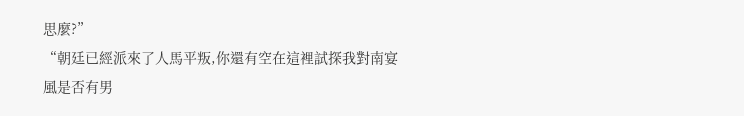思麼?”
“朝廷已經派來了人馬平叛,你還有空在這裡試探我對南宴風是否有男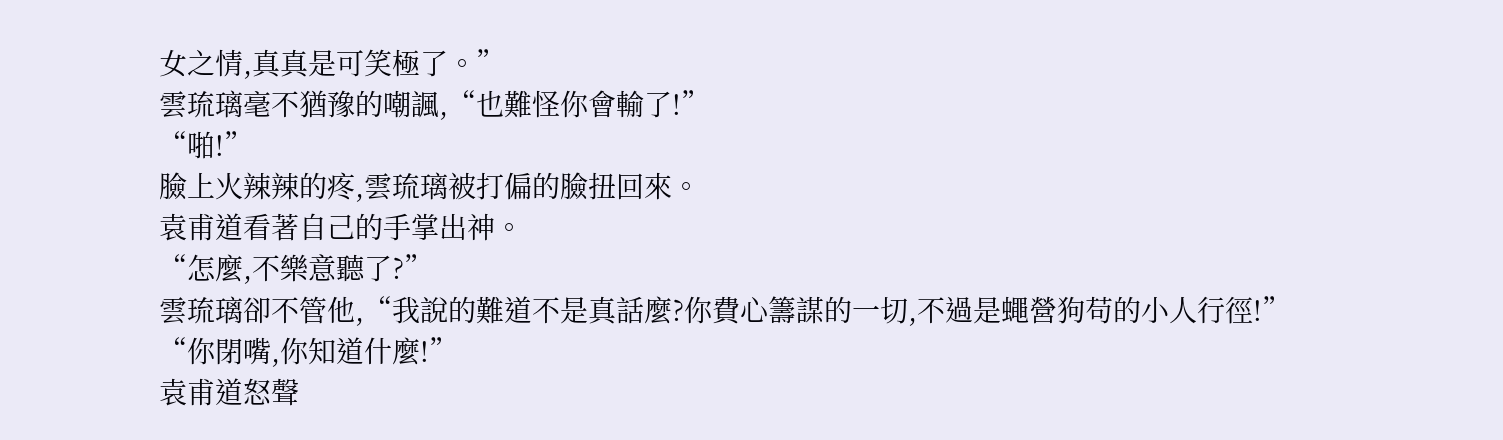女之情,真真是可笑極了。”
雲琉璃毫不猶豫的嘲諷,“也難怪你會輸了!”
“啪!”
臉上火辣辣的疼,雲琉璃被打偏的臉扭回來。
袁甫道看著自己的手掌出神。
“怎麼,不樂意聽了?”
雲琉璃卻不管他,“我說的難道不是真話麼?你費心籌謀的一切,不過是蠅營狗苟的小人行徑!”
“你閉嘴,你知道什麼!”
袁甫道怒聲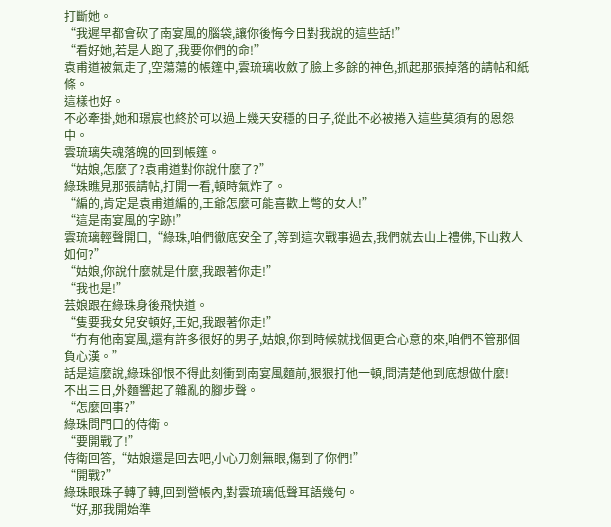打斷她。
“我遲早都會砍了南宴風的腦袋,讓你後悔今日對我說的這些話!”
“看好她,若是人跑了,我要你們的命!”
袁甫道被氣走了,空蕩蕩的帳篷中,雲琉璃收斂了臉上多餘的神色,抓起那張掉落的請帖和紙條。
這樣也好。
不必牽掛,她和璟宸也終於可以過上幾天安穩的日子,從此不必被捲入這些莫須有的恩怨中。
雲琉璃失魂落魄的回到帳篷。
“姑娘,怎麼了?袁甫道對你說什麼了?”
綠珠瞧見那張請帖,打開一看,頓時氣炸了。
“編的,肯定是袁甫道編的,王爺怎麼可能喜歡上彆的女人!”
“這是南宴風的字跡!”
雲琉璃輕聲開口,“綠珠,咱們徹底安全了,等到這次戰事過去,我們就去山上禮佛,下山救人如何?”
“姑娘,你說什麼就是什麼,我跟著你走!”
“我也是!”
芸娘跟在綠珠身後飛快道。
“隻要我女兒安頓好,王妃,我跟著你走!”
“冇有他南宴風,還有許多很好的男子,姑娘,你到時候就找個更合心意的來,咱們不管那個負心漢。”
話是這麼說,綠珠卻恨不得此刻衝到南宴風麵前,狠狠打他一頓,問清楚他到底想做什麼!
不出三日,外麵響起了雜亂的腳步聲。
“怎麼回事?”
綠珠問門口的侍衛。
“要開戰了!”
侍衛回答,“姑娘還是回去吧,小心刀劍無眼,傷到了你們!”
“開戰?”
綠珠眼珠子轉了轉,回到營帳內,對雲琉璃低聲耳語幾句。
“好,那我開始準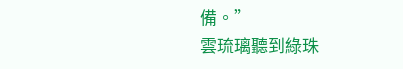備。”
雲琉璃聽到綠珠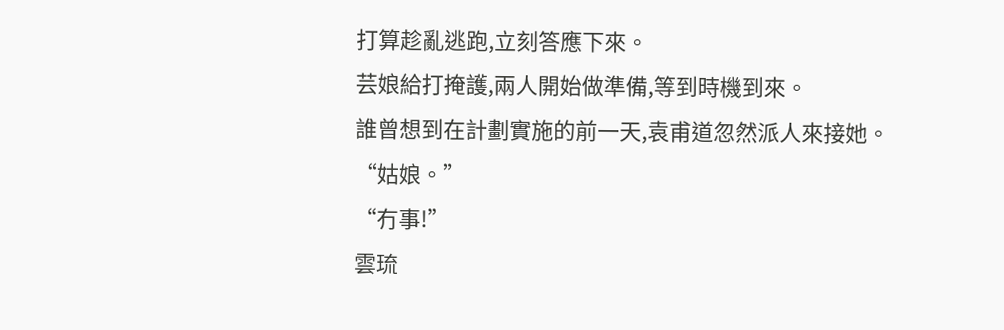打算趁亂逃跑,立刻答應下來。
芸娘給打掩護,兩人開始做準備,等到時機到來。
誰曾想到在計劃實施的前一天,袁甫道忽然派人來接她。
“姑娘。”
“冇事!”
雲琉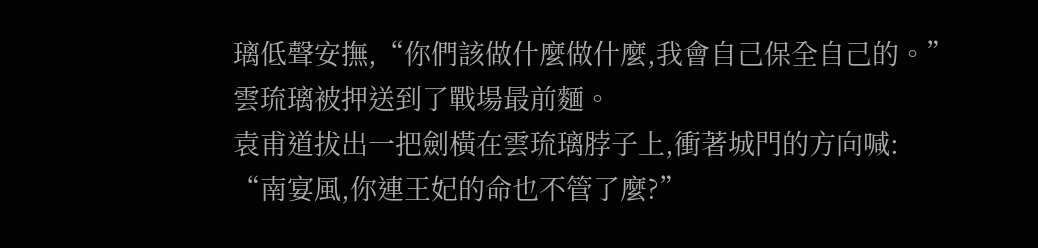璃低聲安撫,“你們該做什麼做什麼,我會自己保全自己的。”
雲琉璃被押送到了戰場最前麵。
袁甫道拔出一把劍橫在雲琉璃脖子上,衝著城門的方向喊:
“南宴風,你連王妃的命也不管了麼?”